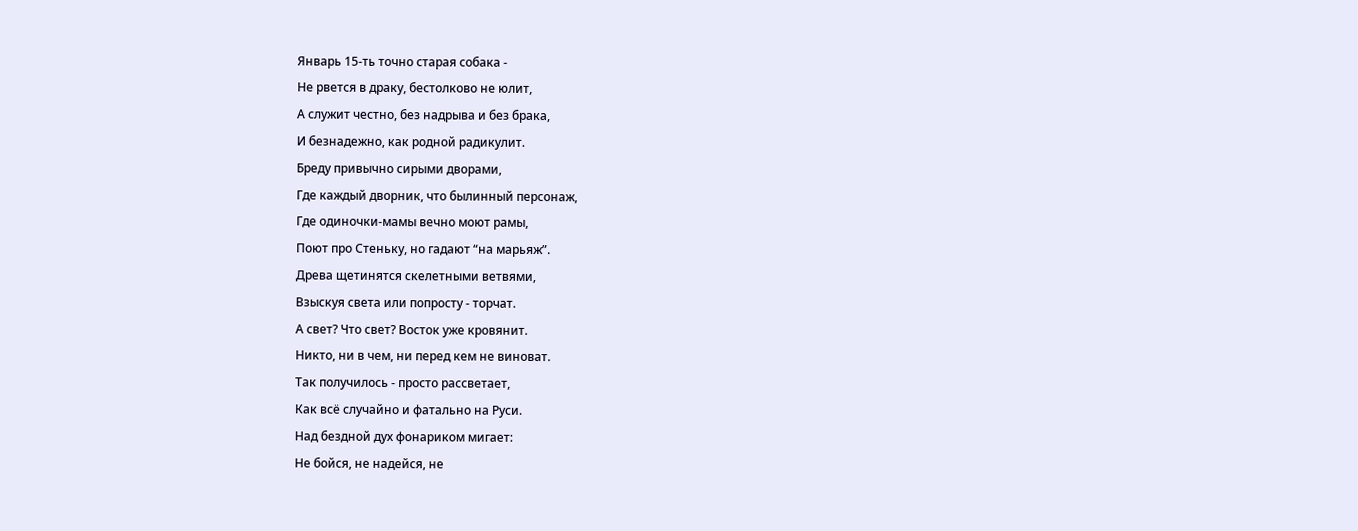Январь 15-ть точно старая собака -
Не рвется в драку, бестолково не юлит,
А служит честно, без надрыва и без брака,
И безнадежно, как родной радикулит.
Бреду привычно сирыми дворами,
Где каждый дворник, что былинный персонаж,
Где одиночки-мамы вечно моют рамы,
Поют про Стеньку, но гадают “на марьяж”.
Древа щетинятся скелетными ветвями,
Взыскуя света или попросту - торчат.
А свет? Что свет? Восток уже кровянит.
Никто, ни в чем, ни перед кем не виноват.
Так получилось - просто рассветает,
Как всё случайно и фатально на Руси.
Над бездной дух фонариком мигает:
Не бойся, не надейся, не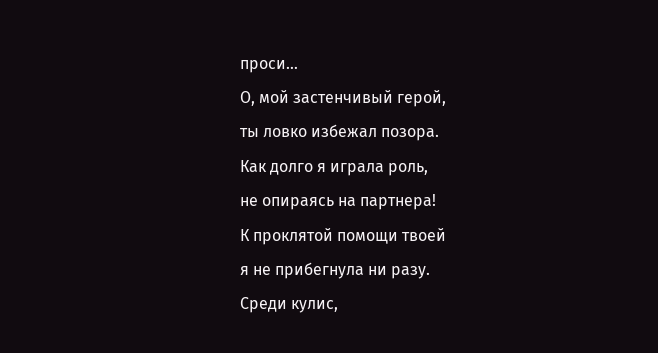проси…
О, мой застенчивый герой,
ты ловко избежал позора.
Как долго я играла роль,
не опираясь на партнера!
К проклятой помощи твоей
я не прибегнула ни разу.
Среди кулис,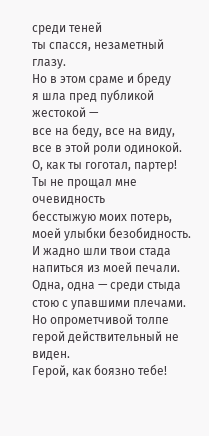среди теней
ты спасся, незаметный глазу.
Но в этом сраме и бреду
я шла пред публикой жестокой —
все на беду, все на виду,
все в этой роли одинокой.
О, как ты гоготал, партер!
Ты не прощал мне очевидность
бесстыжую моих потерь,
моей улыбки безобидность.
И жадно шли твои стада
напиться из моей печали.
Одна, одна — среди стыда
стою с упавшими плечами.
Но опрометчивой толпе
герой действительный не виден.
Герой, как боязно тебе!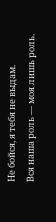Не бойся, я тебя не выдам.
Вся наша роль — моя лишь роль.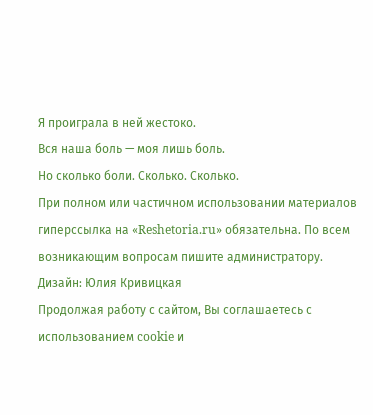Я проиграла в ней жестоко.
Вся наша боль — моя лишь боль.
Но сколько боли. Сколько. Сколько.
При полном или частичном использовании материалов гиперссылка на «Reshetoria.ru» обязательна. По всем возникающим вопросам пишите администратору.
Дизайн: Юлия Кривицкая
Продолжая работу с сайтом, Вы соглашаетесь с использованием cookie и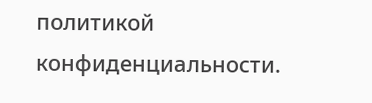политикой конфиденциальности.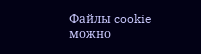Файлы cookie можно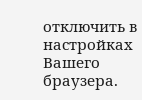отключить в настройках Вашего браузера.